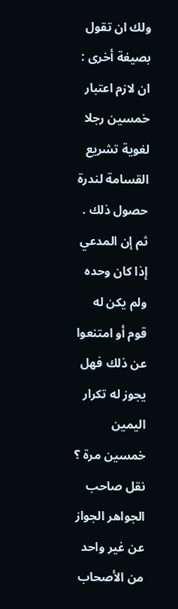ولك ان تقول بصيغة أخرى : ان لازم اعتبار خمسين رجلا لغوية تشريع القسامة لندرة حصول ذلك .
ثم إن المدعي إذا كان وحده ولم يكن له قوم أو امتنعوا عن ذلك فهل يجوز له تكرار اليمين خمسين مرة ؟ نقل صاحب الجواهر الجواز عن غير واحد من الأصحاب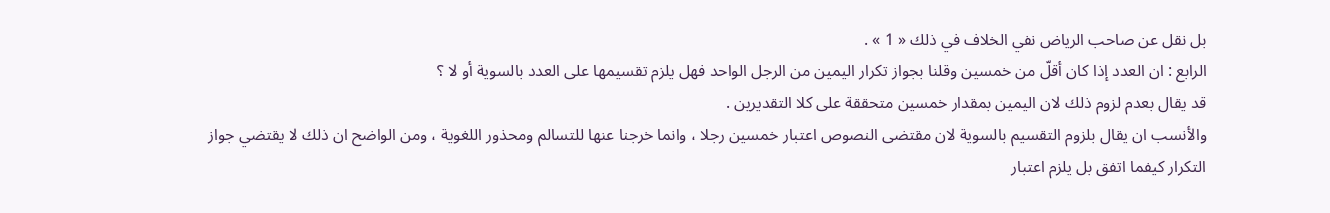بل نقل عن صاحب الرياض نفي الخلاف في ذلك « 1 » .
الرابع : ان العدد إذا كان أقلّ من خمسين وقلنا بجواز تكرار اليمين من الرجل الواحد فهل يلزم تقسيمها على العدد بالسوية أو لا ؟
قد يقال بعدم لزوم ذلك لان اليمين بمقدار خمسين متحققة على كلا التقديرين .
والأنسب ان يقال بلزوم التقسيم بالسوية لان مقتضى النصوص اعتبار خمسين رجلا ، وانما خرجنا عنها للتسالم ومحذور اللغوية ، ومن الواضح ان ذلك لا يقتضي جواز التكرار كيفما اتفق بل يلزم اعتبار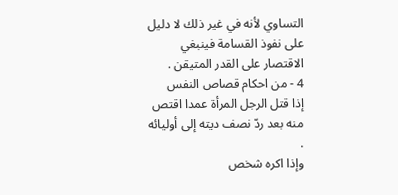التساوي لأنه في غير ذلك لا دليل على نفوذ القسامة فينبغي الاقتصار على القدر المتيقن .
4 - من احكام قصاص النفس
إذا قتل الرجل المرأة عمدا اقتص منه بعد ردّ نصف ديته إلى أوليائه .
وإذا اكره شخص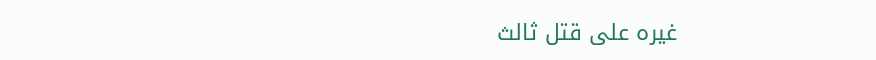غيره على قتل ثالث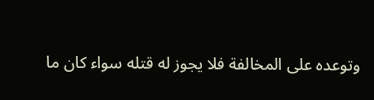وتوعده على المخالفة فلا يجوز له قتله سواء كان ما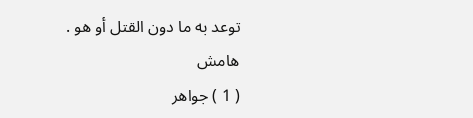توعد به ما دون القتل أو هو .
هامش
( 1 ) جواهر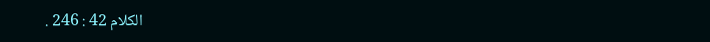الكلام 42 : 246 .